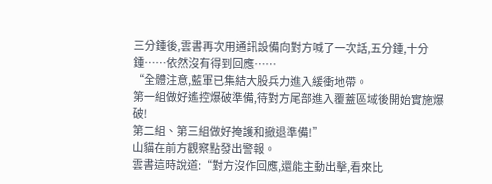三分鍾後,雲書再次用通訊設備向對方喊了一次話,五分鍾,十分鍾……依然沒有得到回應……
“全體注意,藍軍已集結大股兵力進入緩衝地帶。
第一組做好遙控爆破準備,待對方尾部進入覆蓋區域後開始實施爆破!
第二組、第三組做好掩護和撤退準備!”
山貓在前方觀察點發出警報。
雲書這時說道:“對方沒作回應,還能主動出擊,看來比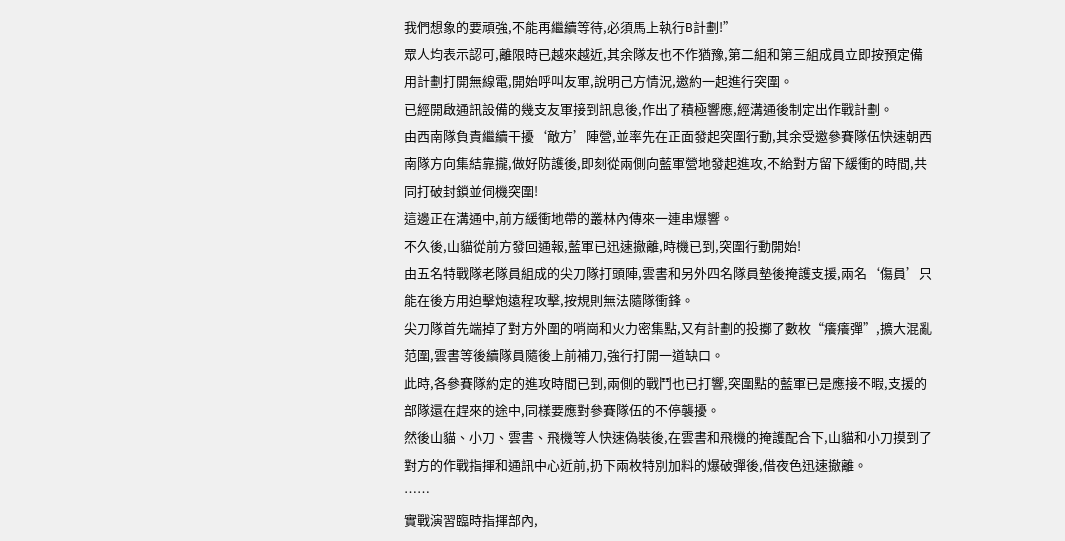我們想象的要頑強,不能再繼續等待,必須馬上執行B計劃!”
眾人均表示認可,離限時已越來越近,其余隊友也不作猶豫,第二組和第三組成員立即按預定備用計劃打開無線電,開始呼叫友軍,說明己方情況,邀約一起進行突圍。
已經開啟通訊設備的幾支友軍接到訊息後,作出了積極響應,經溝通後制定出作戰計劃。
由西南隊負責繼續干擾‘敵方’陣營,並率先在正面發起突圍行動,其余受邀參賽隊伍快速朝西南隊方向集結靠攏,做好防護後,即刻從兩側向藍軍營地發起進攻,不給對方留下緩衝的時間,共同打破封鎖並伺機突圍!
這邊正在溝通中,前方緩衝地帶的叢林內傳來一連串爆響。
不久後,山貓從前方發回通報,藍軍已迅速撤離,時機已到,突圍行動開始!
由五名特戰隊老隊員組成的尖刀隊打頭陣,雲書和另外四名隊員墊後掩護支援,兩名‘傷員’只能在後方用迫擊炮遠程攻擊,按規則無法隨隊衝鋒。
尖刀隊首先端掉了對方外圍的哨崗和火力密集點,又有計劃的投擲了數枚“癢癢彈”,擴大混亂范圍,雲書等後續隊員隨後上前補刀,強行打開一道缺口。
此時,各參賽隊約定的進攻時間已到,兩側的戰鬥也已打響,突圍點的藍軍已是應接不暇,支援的部隊還在趕來的途中,同樣要應對參賽隊伍的不停襲擾。
然後山貓、小刀、雲書、飛機等人快速偽裝後,在雲書和飛機的掩護配合下,山貓和小刀摸到了對方的作戰指揮和通訊中心近前,扔下兩枚特別加料的爆破彈後,借夜色迅速撤離。
……
實戰演習臨時指揮部內,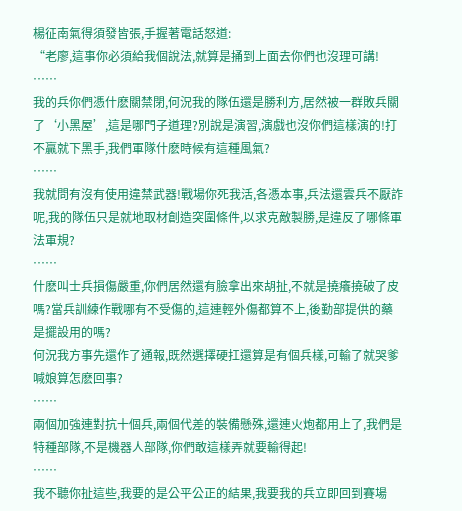楊征南氣得須發皆張,手握著電話怒道:
“老廖,這事你必須給我個說法,就算是捅到上面去你們也沒理可講!
……
我的兵你們憑什麽關禁閉,何況我的隊伍還是勝利方,居然被一群敗兵關了‘小黑屋’,這是哪門子道理?別說是演習,演戲也沒你們這樣演的!打不贏就下黑手,我們軍隊什麽時候有這種風氣?
……
我就問有沒有使用違禁武器!戰場你死我活,各憑本事,兵法還雲兵不厭詐呢,我的隊伍只是就地取材創造突圍條件,以求克敵製勝,是違反了哪條軍法軍規?
……
什麽叫士兵損傷嚴重,你們居然還有臉拿出來胡扯,不就是撓癢撓破了皮嗎?當兵訓練作戰哪有不受傷的,這連輕外傷都算不上,後勤部提供的藥是擺設用的嗎?
何況我方事先還作了通報,既然選擇硬扛還算是有個兵樣,可輸了就哭爹喊娘算怎麽回事?
……
兩個加強連對抗十個兵,兩個代差的裝備懸殊,還連火炮都用上了,我們是特種部隊,不是機器人部隊,你們敢這樣弄就要輸得起!
……
我不聽你扯這些,我要的是公平公正的結果,我要我的兵立即回到賽場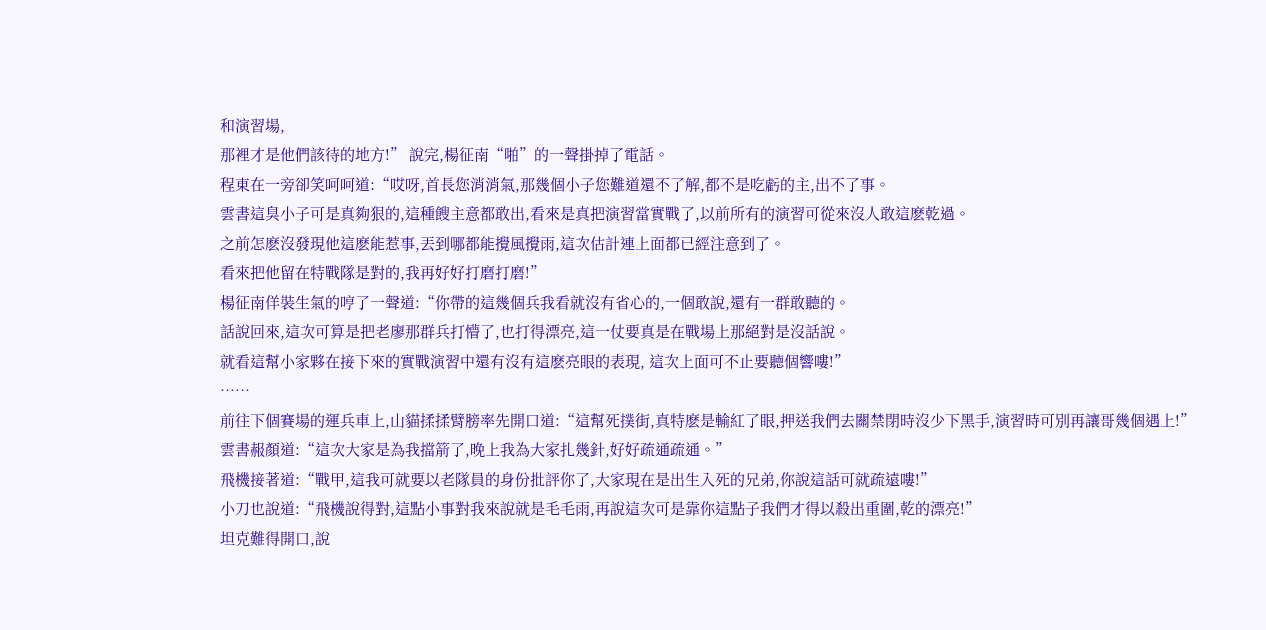和演習場,
那裡才是他們該待的地方!” 說完,楊征南“啪”的一聲掛掉了電話。
程東在一旁卻笑呵呵道:“哎呀,首長您消消氣,那幾個小子您難道還不了解,都不是吃虧的主,出不了事。
雲書這臭小子可是真夠狠的,這種餿主意都敢出,看來是真把演習當實戰了,以前所有的演習可從來沒人敢這麽乾過。
之前怎麽沒發現他這麽能惹事,丟到哪都能攪風攪雨,這次估計連上面都已經注意到了。
看來把他留在特戰隊是對的,我再好好打磨打磨!”
楊征南佯裝生氣的哼了一聲道:“你帶的這幾個兵我看就沒有省心的,一個敢說,還有一群敢聽的。
話說回來,這次可算是把老廖那群兵打懵了,也打得漂亮,這一仗要真是在戰場上那絕對是沒話說。
就看這幫小家夥在接下來的實戰演習中還有沒有這麽亮眼的表現, 這次上面可不止要聽個響嘍!”
……
前往下個賽場的運兵車上,山貓揉揉臂膀率先開口道:“這幫死撲街,真特麽是輸紅了眼,押送我們去關禁閉時沒少下黑手,演習時可別再讓哥幾個遇上!”
雲書赧顏道:“這次大家是為我擋箭了,晚上我為大家扎幾針,好好疏通疏通。”
飛機接著道:“戰甲,這我可就要以老隊員的身份批評你了,大家現在是出生入死的兄弟,你說這話可就疏遠嘍!”
小刀也說道:“飛機說得對,這點小事對我來說就是毛毛雨,再說這次可是靠你這點子我們才得以殺出重圍,乾的漂亮!”
坦克難得開口,說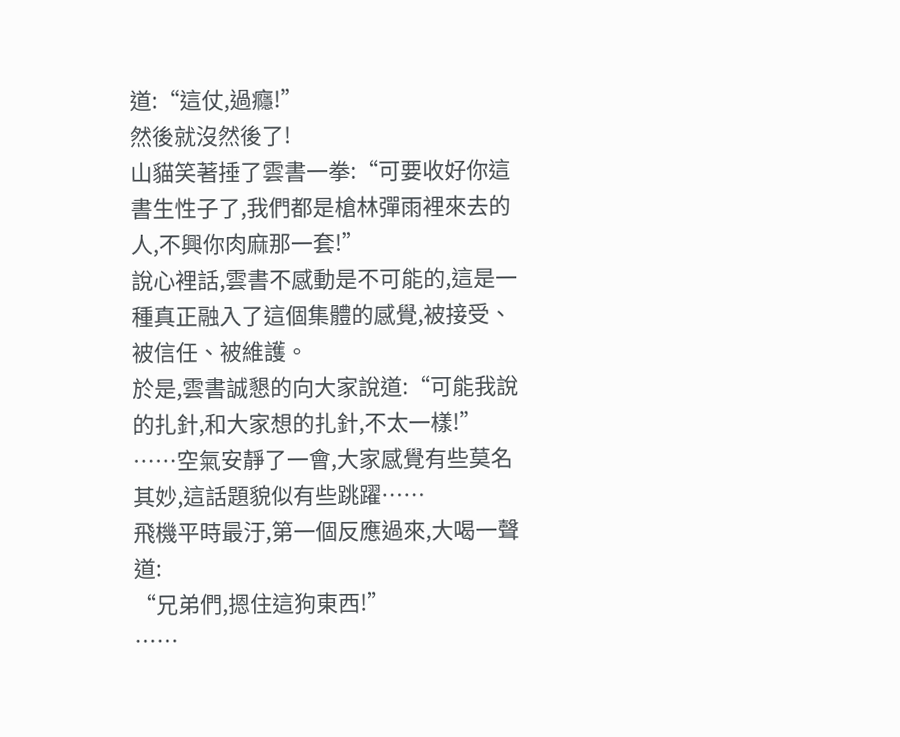道:“這仗,過癮!”
然後就沒然後了!
山貓笑著捶了雲書一拳:“可要收好你這書生性子了,我們都是槍林彈雨裡來去的人,不興你肉麻那一套!”
說心裡話,雲書不感動是不可能的,這是一種真正融入了這個集體的感覺,被接受、被信任、被維護。
於是,雲書誠懇的向大家說道:“可能我說的扎針,和大家想的扎針,不太一樣!”
……空氣安靜了一會,大家感覺有些莫名其妙,這話題貌似有些跳躍……
飛機平時最汙,第一個反應過來,大喝一聲道:
“兄弟們,摁住這狗東西!”
……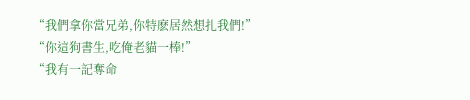“我們拿你當兄弟,你特麽居然想扎我們!”
“你這狗書生,吃俺老貓一棒!”
“我有一記奪命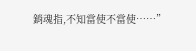銷魂指,不知當使不當使……”